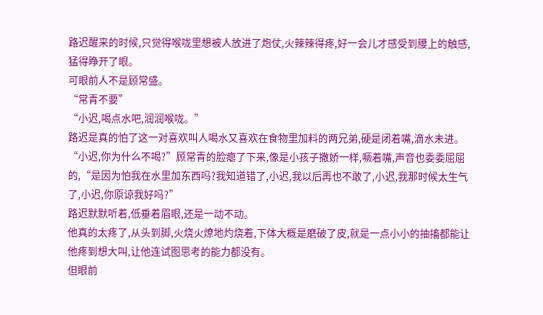路迟醒来的时候,只觉得喉咙里想被人放进了炮仗,火辣辣得疼,好一会儿才感受到腰上的触感,猛得睁开了眼。
可眼前人不是顾常盛。
“常青不要”
“小迟,喝点水吧,润润喉咙。”
路迟是真的怕了这一对喜欢叫人喝水又喜欢在食物里加料的两兄弟,硬是闭着嘴,滴水未进。
“小迟,你为什么不喝?”顾常青的脸瘪了下来,像是小孩子撒娇一样,噘着嘴,声音也委委屈屈的,“是因为怕我在水里加东西吗?我知道错了,小迟,我以后再也不敢了,小迟,我那时候太生气了,小迟,你原谅我好吗?”
路迟默默听着,低垂着眉眼,还是一动不动。
他真的太疼了,从头到脚,火烧火燎地灼烧着,下体大概是磨破了皮,就是一点小小的抽搐都能让他疼到想大叫,让他连试图思考的能力都没有。
但眼前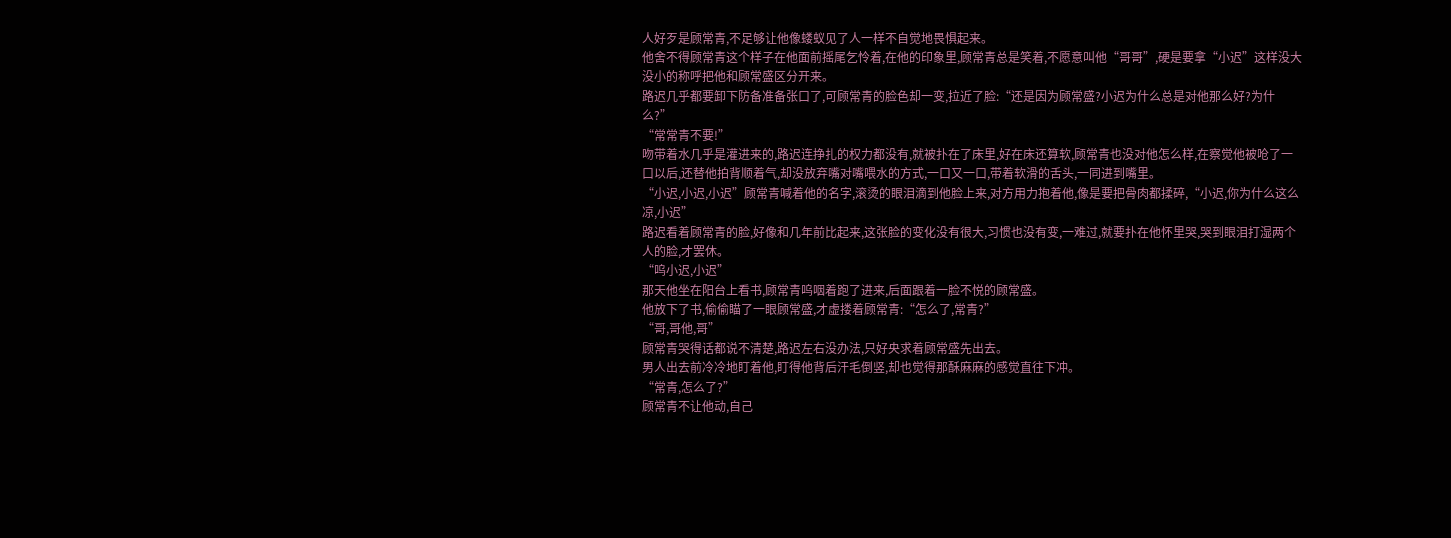人好歹是顾常青,不足够让他像蝼蚁见了人一样不自觉地畏惧起来。
他舍不得顾常青这个样子在他面前摇尾乞怜着,在他的印象里,顾常青总是笑着,不愿意叫他“哥哥”,硬是要拿“小迟”这样没大没小的称呼把他和顾常盛区分开来。
路迟几乎都要卸下防备准备张口了,可顾常青的脸色却一变,拉近了脸:“还是因为顾常盛?小迟为什么总是对他那么好?为什么?”
“常常青不要!”
吻带着水几乎是灌进来的,路迟连挣扎的权力都没有,就被扑在了床里,好在床还算软,顾常青也没对他怎么样,在察觉他被呛了一口以后,还替他拍背顺着气,却没放弃嘴对嘴喂水的方式,一口又一口,带着软滑的舌头,一同进到嘴里。
“小迟,小迟,小迟”顾常青喊着他的名字,滚烫的眼泪滴到他脸上来,对方用力抱着他,像是要把骨肉都揉碎,“小迟,你为什么这么凉,小迟”
路迟看着顾常青的脸,好像和几年前比起来,这张脸的变化没有很大,习惯也没有变,一难过,就要扑在他怀里哭,哭到眼泪打湿两个人的脸,才罢休。
“呜小迟,小迟”
那天他坐在阳台上看书,顾常青呜咽着跑了进来,后面跟着一脸不悦的顾常盛。
他放下了书,偷偷瞄了一眼顾常盛,才虚搂着顾常青:“怎么了,常青?”
“哥,哥他,哥”
顾常青哭得话都说不清楚,路迟左右没办法,只好央求着顾常盛先出去。
男人出去前冷冷地盯着他,盯得他背后汗毛倒竖,却也觉得那酥麻麻的感觉直往下冲。
“常青,怎么了?”
顾常青不让他动,自己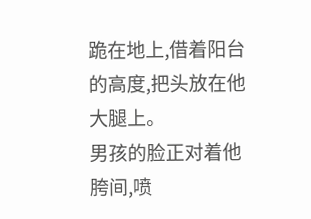跪在地上,借着阳台的高度,把头放在他大腿上。
男孩的脸正对着他胯间,喷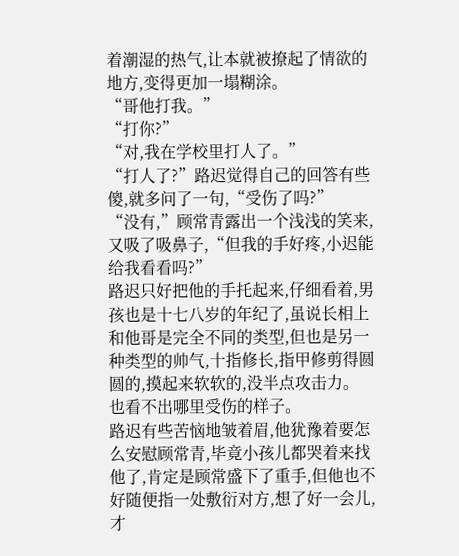着潮湿的热气,让本就被撩起了情欲的地方,变得更加一塌糊涂。
“哥他打我。”
“打你?”
“对,我在学校里打人了。”
“打人了?”路迟觉得自己的回答有些傻,就多问了一句,“受伤了吗?”
“没有,”顾常青露出一个浅浅的笑来,又吸了吸鼻子,“但我的手好疼,小迟能给我看看吗?”
路迟只好把他的手托起来,仔细看着,男孩也是十七八岁的年纪了,虽说长相上和他哥是完全不同的类型,但也是另一种类型的帅气,十指修长,指甲修剪得圆圆的,摸起来软软的,没半点攻击力。
也看不出哪里受伤的样子。
路迟有些苦恼地皱着眉,他犹豫着要怎么安慰顾常青,毕竟小孩儿都哭着来找他了,肯定是顾常盛下了重手,但他也不好随便指一处敷衍对方,想了好一会儿,才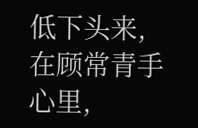低下头来,在顾常青手心里,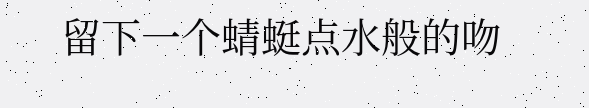留下一个蜻蜓点水般的吻